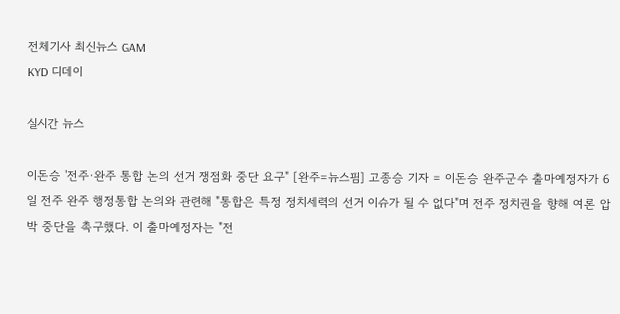전체기사 최신뉴스 GAM
KYD 디데이

실시간 뉴스

이돈승 '전주·완주 통합 논의 선거 쟁점화 중단 요구" [완주=뉴스핌] 고종승 기자 = 이돈승 완주군수 출마예정자가 6일 전주 완주 행정통합 논의와 관련해 "통합은 특정 정치세력의 선거 이슈가 될 수 없다"며 전주 정치권을 향해 여론 압박 중단을 촉구했다. 이 출마예정자는 "전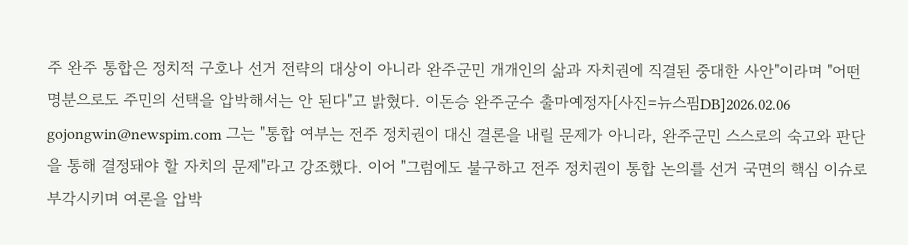주 완주 통합은 정치적 구호나 선거 전략의 대상이 아니라 완주군민 개개인의 삶과 자치권에 직결된 중대한 사안"이라며 "어떤 명분으로도 주민의 선택을 압박해서는 안 된다"고 밝혔다. 이돈승 완주군수 출마예정자[사진=뉴스핌DB]2026.02.06 gojongwin@newspim.com 그는 "통합 여부는 전주 정치권이 대신 결론을 내릴 문제가 아니라, 완주군민 스스로의 숙고와 판단을 통해 결정돼야 할 자치의 문제"라고 강조했다. 이어 "그럼에도 불구하고 전주 정치권이 통합 논의를 선거 국면의 핵심 이슈로 부각시키며 여론을 압박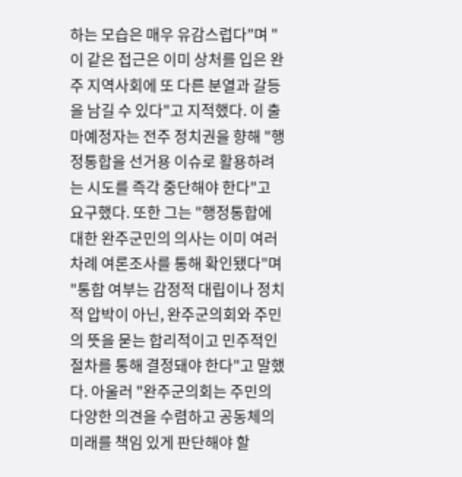하는 모습은 매우 유감스럽다"며 "이 같은 접근은 이미 상처를 입은 완주 지역사회에 또 다른 분열과 갈등을 남길 수 있다"고 지적했다. 이 출마예정자는 전주 정치권을 향해 "행정통합을 선거용 이슈로 활용하려는 시도를 즉각 중단해야 한다"고 요구했다. 또한 그는 "행정통합에 대한 완주군민의 의사는 이미 여러 차례 여론조사를 통해 확인됐다"며 "통합 여부는 감정적 대립이나 정치적 압박이 아닌, 완주군의회와 주민의 뜻을 묻는 합리적이고 민주적인 절차를 통해 결정돼야 한다"고 말했다. 아울러 "완주군의회는 주민의 다양한 의견을 수렴하고 공동체의 미래를 책임 있게 판단해야 할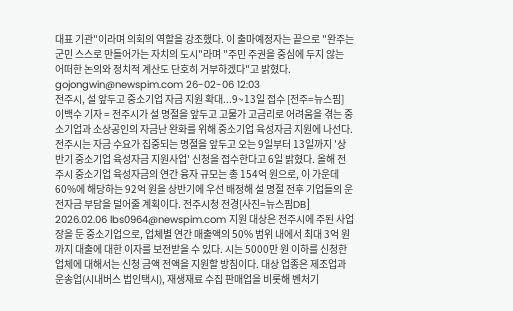대표 기관"이라며 의회의 역할을 강조했다. 이 출마예정자는 끝으로 "완주는 군민 스스로 만들어가는 자치의 도시"라며 "주민 주권을 중심에 두지 않는 어떠한 논의와 정치적 계산도 단호히 거부하겠다"고 밝혔다. gojongwin@newspim.com 26-02-06 12:03
전주시, 설 앞두고 중소기업 자금 지원 확대...9~13일 접수 [전주=뉴스핌] 이백수 기자 = 전주시가 설 명절을 앞두고 고물가 고금리로 어려움을 겪는 중소기업과 소상공인의 자금난 완화를 위해 중소기업 육성자금 지원에 나선다. 전주시는 자금 수요가 집중되는 명절을 앞두고 오는 9일부터 13일까지 '상반기 중소기업 육성자금 지원사업' 신청을 접수한다고 6일 밝혔다. 올해 전주시 중소기업 육성자금의 연간 융자 규모는 총 154억 원으로, 이 가운데 60%에 해당하는 92억 원을 상반기에 우선 배정해 설 명절 전후 기업들의 운전자금 부담을 덜어줄 계획이다. 전주시청 전경[사진=뉴스핌DB] 2026.02.06 lbs0964@newspim.com 지원 대상은 전주시에 주된 사업장을 둔 중소기업으로, 업체별 연간 매출액의 50% 범위 내에서 최대 3억 원까지 대출에 대한 이자를 보전받을 수 있다. 시는 5000만 원 이하를 신청한 업체에 대해서는 신청 금액 전액을 지원할 방침이다. 대상 업종은 제조업과 운송업(시내버스 법인택시), 재생재료 수집 판매업을 비롯해 벤처기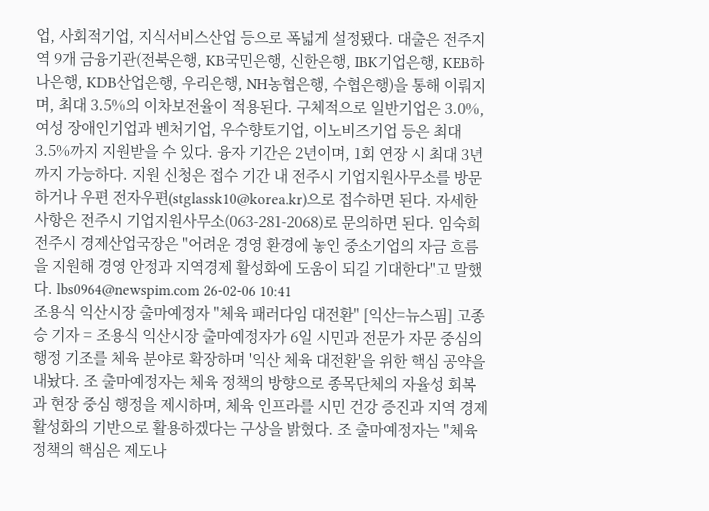업, 사회적기업, 지식서비스산업 등으로 폭넓게 설정됐다. 대출은 전주지역 9개 금융기관(전북은행, KB국민은행, 신한은행, IBK기업은행, KEB하나은행, KDB산업은행, 우리은행, NH농협은행, 수협은행)을 통해 이뤄지며, 최대 3.5%의 이차보전율이 적용된다. 구체적으로 일반기업은 3.0%, 여성 장애인기업과 벤처기업, 우수향토기업, 이노비즈기업 등은 최대 3.5%까지 지원받을 수 있다. 융자 기간은 2년이며, 1회 연장 시 최대 3년까지 가능하다. 지원 신청은 접수 기간 내 전주시 기업지원사무소를 방문하거나 우편 전자우편(stglassk10@korea.kr)으로 접수하면 된다. 자세한 사항은 전주시 기업지원사무소(063-281-2068)로 문의하면 된다. 임숙희 전주시 경제산업국장은 "어려운 경영 환경에 놓인 중소기업의 자금 흐름을 지원해 경영 안정과 지역경제 활성화에 도움이 되길 기대한다"고 말했다. lbs0964@newspim.com 26-02-06 10:41
조용식 익산시장 출마예정자 "체육 패러다임 대전환" [익산=뉴스핌] 고종승 기자 = 조용식 익산시장 출마예정자가 6일 시민과 전문가 자문 중심의 행정 기조를 체육 분야로 확장하며 '익산 체육 대전환'을 위한 핵심 공약을 내놨다. 조 출마예정자는 체육 정책의 방향으로 종목단체의 자율성 회복과 현장 중심 행정을 제시하며, 체육 인프라를 시민 건강 증진과 지역 경제 활성화의 기반으로 활용하겠다는 구상을 밝혔다. 조 출마예정자는 "체육 정책의 핵심은 제도나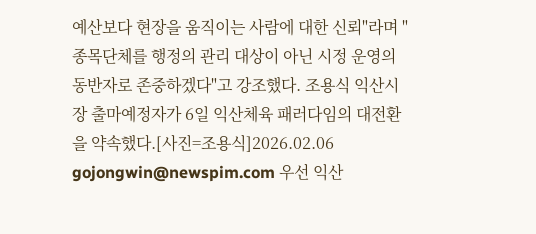예산보다 현장을 움직이는 사람에 대한 신뢰"라며 "종목단체를 행정의 관리 대상이 아닌 시정 운영의 동반자로 존중하겠다"고 강조했다. 조용식 익산시장 출마예정자가 6일 익산체육 패러다임의 대전환을 약속했다.[사진=조용식]2026.02.06 gojongwin@newspim.com 우선 익산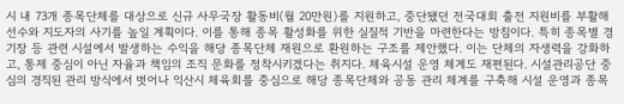시 내 73개 종목단체를 대상으로 신규 사무국장 활동비(월 20만원)를 지원하고, 중단됐던 전국대회 출전 지원비를 부활해 선수와 지도자의 사기를 높일 계획이다. 이를 통해 종목 활성화를 위한 실질적 기반을 마련한다는 방침이다. 특히 종목별 경기장 등 관련 시설에서 발생하는 수익을 해당 종목단체 재원으로 환원하는 구조를 제안했다. 이는 단체의 자생력을 강화하고, 통제 중심이 아닌 자율과 책임의 조직 문화를 정착시키겠다는 취지다. 체육시설 운영 체계도 재편된다. 시설관리공단 중심의 경직된 관리 방식에서 벗어나 익산시 체육회를 중심으로 해당 종목단체와 공동 관리 체계를 구축해 시설 운영과 종목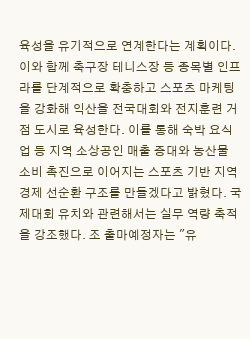육성을 유기적으로 연계한다는 계획이다. 이와 함께 축구장 테니스장 등 종목별 인프라를 단계적으로 확충하고 스포츠 마케팅을 강화해 익산을 전국대회와 전지훈련 거점 도시로 육성한다. 이를 통해 숙박 요식업 등 지역 소상공인 매출 증대와 농산물 소비 촉진으로 이어지는 스포츠 기반 지역경제 선순환 구조를 만들겠다고 밝혔다. 국제대회 유치와 관련해서는 실무 역량 축적을 강조했다. 조 출마예정자는 "유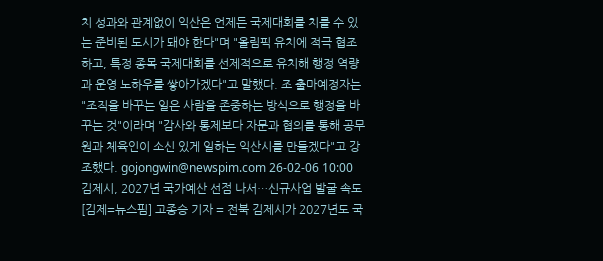치 성과와 관계없이 익산은 언제든 국제대회를 치를 수 있는 준비된 도시가 돼야 한다"며 "올림픽 유치에 적극 협조하고, 특정 종목 국제대회를 선제적으로 유치해 행정 역량과 운영 노하우를 쌓아가겠다"고 말했다. 조 출마예정자는 "조직을 바꾸는 일은 사람을 존중하는 방식으로 행정을 바꾸는 것"이라며 "감사와 통제보다 자문과 협의를 통해 공무원과 체육인이 소신 있게 일하는 익산시를 만들겠다"고 강조했다. gojongwin@newspim.com 26-02-06 10:00
김제시, 2027년 국가예산 선점 나서…신규사업 발굴 속도 [김제=뉴스핌] 고종승 기자 = 전북 김제시가 2027년도 국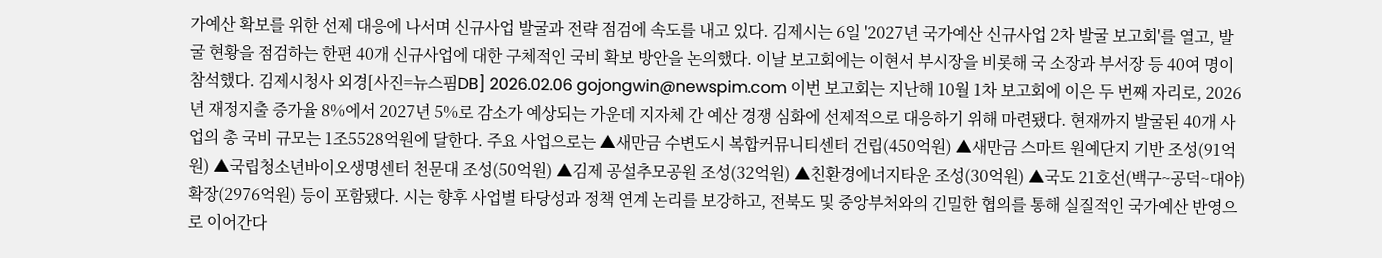가예산 확보를 위한 선제 대응에 나서며 신규사업 발굴과 전략 점검에 속도를 내고 있다. 김제시는 6일 '2027년 국가예산 신규사업 2차 발굴 보고회'를 열고, 발굴 현황을 점검하는 한편 40개 신규사업에 대한 구체적인 국비 확보 방안을 논의했다. 이날 보고회에는 이현서 부시장을 비롯해 국 소장과 부서장 등 40여 명이 참석했다. 김제시청사 외경[사진=뉴스핌DB] 2026.02.06 gojongwin@newspim.com 이번 보고회는 지난해 10월 1차 보고회에 이은 두 번째 자리로, 2026년 재정지출 증가율 8%에서 2027년 5%로 감소가 예상되는 가운데 지자체 간 예산 경쟁 심화에 선제적으로 대응하기 위해 마련됐다. 현재까지 발굴된 40개 사업의 총 국비 규모는 1조5528억원에 달한다. 주요 사업으로는 ▲새만금 수변도시 복합커뮤니티센터 건립(450억원) ▲새만금 스마트 원예단지 기반 조성(91억원) ▲국립청소년바이오생명센터 천문대 조성(50억원) ▲김제 공설추모공원 조성(32억원) ▲친환경에너지타운 조성(30억원) ▲국도 21호선(백구~공덕~대야) 확장(2976억원) 등이 포함됐다. 시는 향후 사업별 타당성과 정책 연계 논리를 보강하고, 전북도 및 중앙부처와의 긴밀한 협의를 통해 실질적인 국가예산 반영으로 이어간다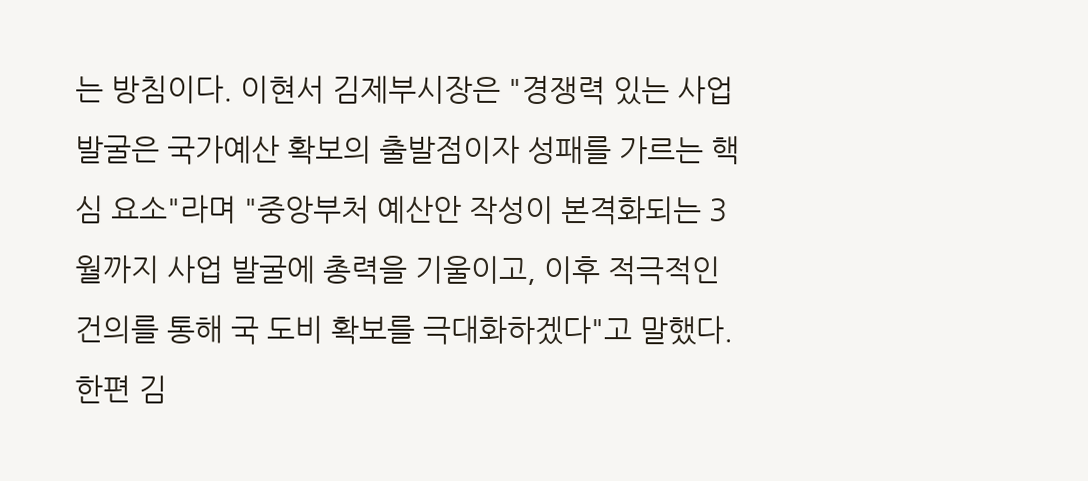는 방침이다. 이현서 김제부시장은 "경쟁력 있는 사업 발굴은 국가예산 확보의 출발점이자 성패를 가르는 핵심 요소"라며 "중앙부처 예산안 작성이 본격화되는 3월까지 사업 발굴에 총력을 기울이고, 이후 적극적인 건의를 통해 국 도비 확보를 극대화하겠다"고 말했다. 한편 김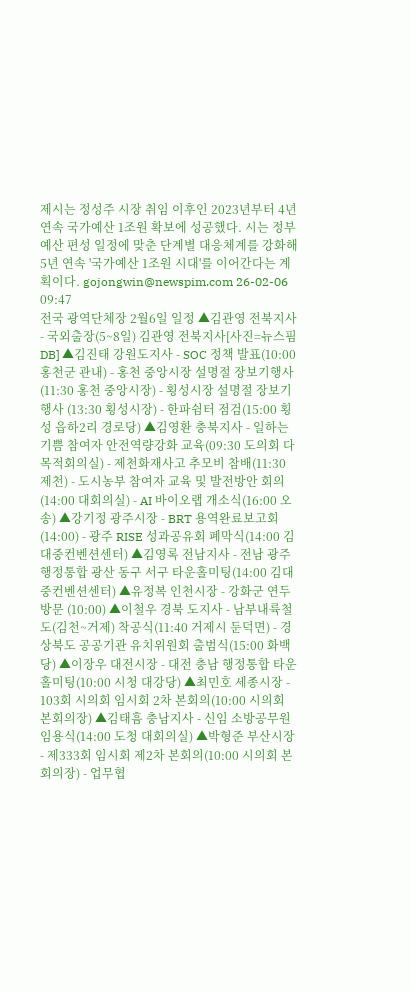제시는 정성주 시장 취임 이후인 2023년부터 4년 연속 국가예산 1조원 확보에 성공했다. 시는 정부 예산 편성 일정에 맞춘 단계별 대응체계를 강화해 5년 연속 '국가예산 1조원 시대'를 이어간다는 계획이다. gojongwin@newspim.com 26-02-06 09:47
전국 광역단체장 2월6일 일정 ▲김관영 전북지사 - 국외출장(5~8일) 김관영 전북지사[사진=뉴스핌DB] ▲김진태 강원도지사 - SOC 정책 발표(10:00 홍천군 관내) - 홍천 중앙시장 설명절 장보기행사 (11:30 홍천 중앙시장) - 횡성시장 설명절 장보기행사 (13:30 횡성시장) - 한파쉼터 점검(15:00 횡성 읍하2리 경로당) ▲김영환 충북지사 - 일하는기쁨 참여자 안전역량강화 교육(09:30 도의회 다목적회의실) - 제천화재사고 추모비 참배(11:30 제천) - 도시농부 참여자 교육 및 발전방안 회의(14:00 대회의실) - AI 바이오랩 개소식(16:00 오송) ▲강기정 광주시장 - BRT 용역완료보고회(14:00) - 광주 RISE 성과공유회 폐막식(14:00 김대중컨벤션센터) ▲김영록 전남지사 - 전남 광주행정통합 광산 동구 서구 타운홀미팅(14:00 김대중컨벤션센터) ▲유정복 인천시장 - 강화군 연두방문 (10:00) ▲이철우 경북 도지사 - 남부내륙철도(김천~거제) 착공식(11:40 거제시 둔덕면) - 경상북도 공공기관 유치위원회 출범식(15:00 화백당) ▲이장우 대전시장 - 대전 충남 행정통합 타운홀미팅(10:00 시청 대강당) ▲최민호 세종시장 - 103회 시의회 임시회 2차 본회의(10:00 시의회 본회의장) ▲김태흠 충남지사 - 신임 소방공무원 임용식(14:00 도청 대회의실) ▲박형준 부산시장 - 제333회 임시회 제2차 본회의(10:00 시의회 본회의장) - 업무협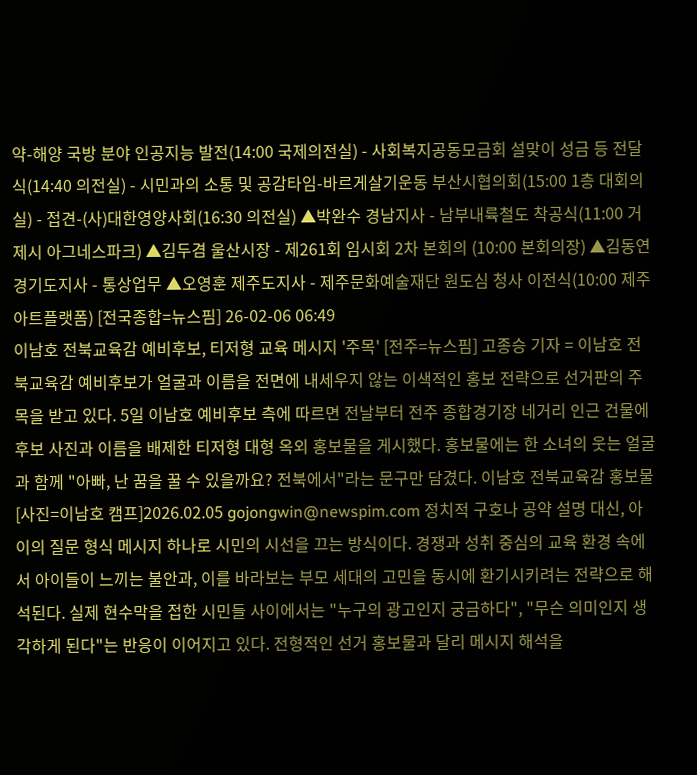약-해양 국방 분야 인공지능 발전(14:00 국제의전실) - 사회복지공동모금회 설맞이 성금 등 전달식(14:40 의전실) - 시민과의 소통 및 공감타임-바르게살기운동 부산시협의회(15:00 1층 대회의실) - 접견-(사)대한영양사회(16:30 의전실) ▲박완수 경남지사 - 남부내륙철도 착공식(11:00 거제시 아그네스파크) ▲김두겸 울산시장 - 제261회 임시회 2차 본회의 (10:00 본회의장) ▲김동연 경기도지사 - 통상업무 ▲오영훈 제주도지사 - 제주문화예술재단 원도심 청사 이전식(10:00 제주아트플랫폼) [전국종합=뉴스핌] 26-02-06 06:49
이남호 전북교육감 예비후보, 티저형 교육 메시지 '주목' [전주=뉴스핌] 고종승 기자 = 이남호 전북교육감 예비후보가 얼굴과 이름을 전면에 내세우지 않는 이색적인 홍보 전략으로 선거판의 주목을 받고 있다. 5일 이남호 예비후보 측에 따르면 전날부터 전주 종합경기장 네거리 인근 건물에 후보 사진과 이름을 배제한 티저형 대형 옥외 홍보물을 게시했다. 홍보물에는 한 소녀의 웃는 얼굴과 함께 "아빠, 난 꿈을 꿀 수 있을까요? 전북에서"라는 문구만 담겼다. 이남호 전북교육감 홍보물[사진=이남호 캠프]2026.02.05 gojongwin@newspim.com 정치적 구호나 공약 설명 대신, 아이의 질문 형식 메시지 하나로 시민의 시선을 끄는 방식이다. 경쟁과 성취 중심의 교육 환경 속에서 아이들이 느끼는 불안과, 이를 바라보는 부모 세대의 고민을 동시에 환기시키려는 전략으로 해석된다. 실제 현수막을 접한 시민들 사이에서는 "누구의 광고인지 궁금하다", "무슨 의미인지 생각하게 된다"는 반응이 이어지고 있다. 전형적인 선거 홍보물과 달리 메시지 해석을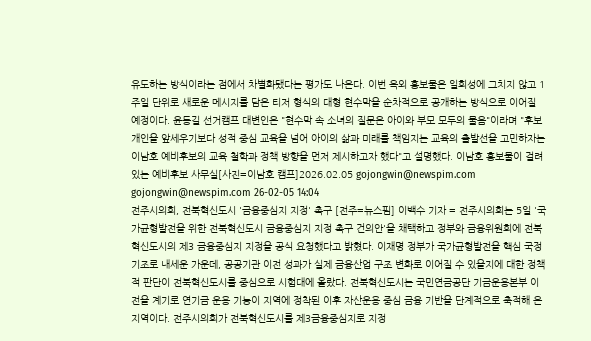유도하는 방식이라는 점에서 차별화됐다는 평가도 나온다. 이번 옥외 홍보물은 일회성에 그치지 않고 1주일 단위로 새로운 메시지를 담은 티저 형식의 대형 현수막을 순차적으로 공개하는 방식으로 이어질 예정이다. 윤동길 선거캠프 대변인은 "현수막 속 소녀의 질문은 아이와 부모 모두의 물음"이라며 "후보 개인을 앞세우기보다 성적 중심 교육을 넘어 아이의 삶과 미래를 책임지는 교육의 출발선을 고민하자는 이남호 예비후보의 교육 철학과 정책 방향을 먼저 제시하고자 했다"고 설명했다. 이남호 홍보물이 걸려있는 예비후보 사무실[사진=이남호 캠프]2026.02.05 gojongwin@newspim.com gojongwin@newspim.com 26-02-05 14:04
전주시의회, 전북혁신도시 '금융중심지 지정' 촉구 [전주=뉴스핌] 이백수 기자 = 전주시의회는 5일 '국가균형발전을 위한 전북혁신도시 금융중심지 지정 촉구 건의안'을 채택하고 정부와 금융위원회에 전북혁신도시의 제3 금융중심지 지정을 공식 요청했다고 밝혔다. 이재명 정부가 국가균형발전을 핵심 국정 기조로 내세운 가운데, 공공기관 이전 성과가 실제 금융산업 구조 변화로 이어질 수 있을지에 대한 정책적 판단이 전북혁신도시를 중심으로 시험대에 올랐다. 전북혁신도시는 국민연금공단 기금운용본부 이전을 계기로 연기금 운용 기능이 지역에 정착된 이후 자산운용 중심 금융 기반을 단계적으로 축적해 온 지역이다. 전주시의회가 전북혁신도시를 제3금융중심지로 지정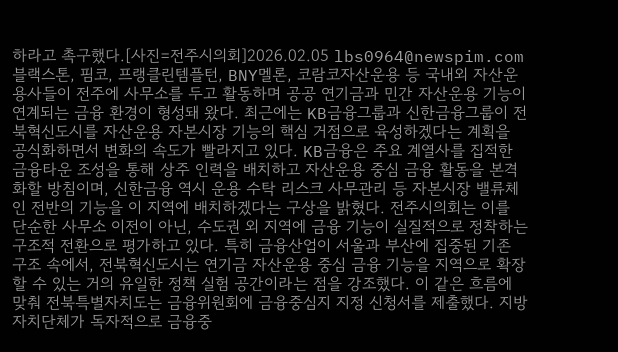하라고 촉구했다.[사진=전주시의회]2026.02.05 lbs0964@newspim.com 블랙스톤, 핌코, 프랭클린템플턴, BNY멜론, 코람코자산운용 등 국내외 자산운용사들이 전주에 사무소를 두고 활동하며 공공 연기금과 민간 자산운용 기능이 연계되는 금융 환경이 형성돼 왔다. 최근에는 KB금융그룹과 신한금융그룹이 전북혁신도시를 자산운용 자본시장 기능의 핵심 거점으로 육성하겠다는 계획을 공식화하면서 변화의 속도가 빨라지고 있다. KB금융은 주요 계열사를 집적한 금융타운 조성을 통해 상주 인력을 배치하고 자산운용 중심 금융 활동을 본격화할 방침이며, 신한금융 역시 운용 수탁 리스크 사무관리 등 자본시장 밸류체인 전반의 기능을 이 지역에 배치하겠다는 구상을 밝혔다. 전주시의회는 이를 단순한 사무소 이전이 아닌, 수도권 외 지역에 금융 기능이 실질적으로 정착하는 구조적 전환으로 평가하고 있다. 특히 금융산업이 서울과 부산에 집중된 기존 구조 속에서, 전북혁신도시는 연기금 자산운용 중심 금융 기능을 지역으로 확장할 수 있는 거의 유일한 정책 실험 공간이라는 점을 강조했다. 이 같은 흐름에 맞춰 전북특별자치도는 금융위원회에 금융중심지 지정 신청서를 제출했다. 지방자치단체가 독자적으로 금융중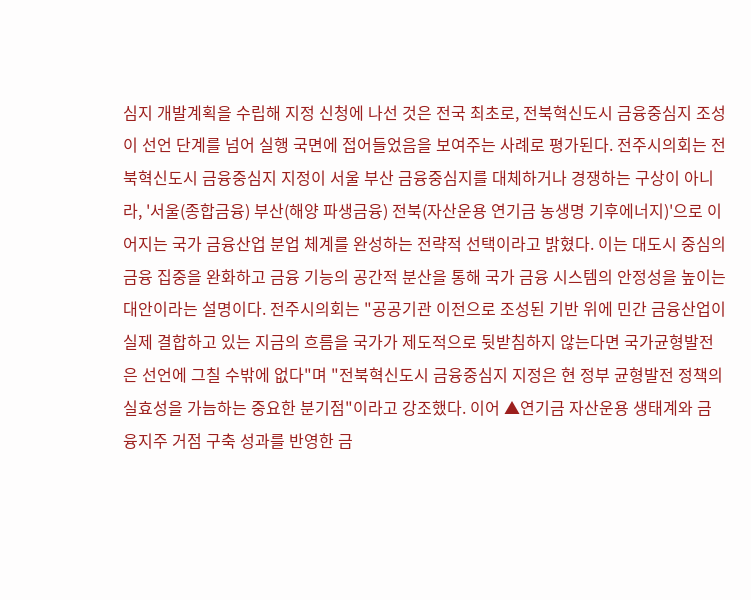심지 개발계획을 수립해 지정 신청에 나선 것은 전국 최초로, 전북혁신도시 금융중심지 조성이 선언 단계를 넘어 실행 국면에 접어들었음을 보여주는 사례로 평가된다. 전주시의회는 전북혁신도시 금융중심지 지정이 서울 부산 금융중심지를 대체하거나 경쟁하는 구상이 아니라, '서울(종합금융) 부산(해양 파생금융) 전북(자산운용 연기금 농생명 기후에너지)'으로 이어지는 국가 금융산업 분업 체계를 완성하는 전략적 선택이라고 밝혔다. 이는 대도시 중심의 금융 집중을 완화하고 금융 기능의 공간적 분산을 통해 국가 금융 시스템의 안정성을 높이는 대안이라는 설명이다. 전주시의회는 "공공기관 이전으로 조성된 기반 위에 민간 금융산업이 실제 결합하고 있는 지금의 흐름을 국가가 제도적으로 뒷받침하지 않는다면 국가균형발전은 선언에 그칠 수밖에 없다"며 "전북혁신도시 금융중심지 지정은 현 정부 균형발전 정책의 실효성을 가늠하는 중요한 분기점"이라고 강조했다. 이어 ▲연기금 자산운용 생태계와 금융지주 거점 구축 성과를 반영한 금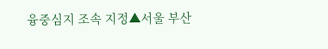융중심지 조속 지정▲서울 부산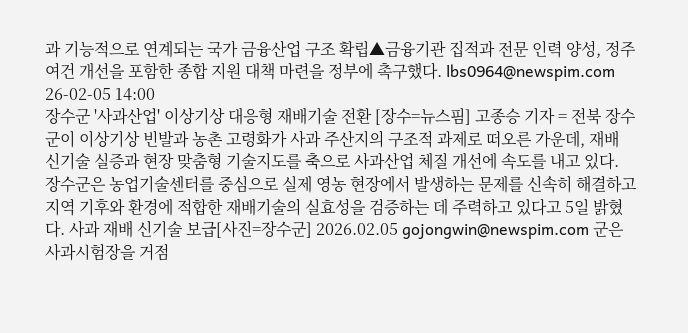과 기능적으로 연계되는 국가 금융산업 구조 확립▲금융기관 집적과 전문 인력 양성, 정주 여건 개선을 포함한 종합 지원 대책 마련을 정부에 촉구했다. lbs0964@newspim.com 26-02-05 14:00
장수군 '사과산업' 이상기상 대응형 재배기술 전환 [장수=뉴스핌] 고종승 기자 = 전북 장수군이 이상기상 빈발과 농촌 고령화가 사과 주산지의 구조적 과제로 떠오른 가운데, 재배 신기술 실증과 현장 맞춤형 기술지도를 축으로 사과산업 체질 개선에 속도를 내고 있다. 장수군은 농업기술센터를 중심으로 실제 영농 현장에서 발생하는 문제를 신속히 해결하고 지역 기후와 환경에 적합한 재배기술의 실효성을 검증하는 데 주력하고 있다고 5일 밝혔다. 사과 재배 신기술 보급[사진=장수군] 2026.02.05 gojongwin@newspim.com 군은 사과시험장을 거점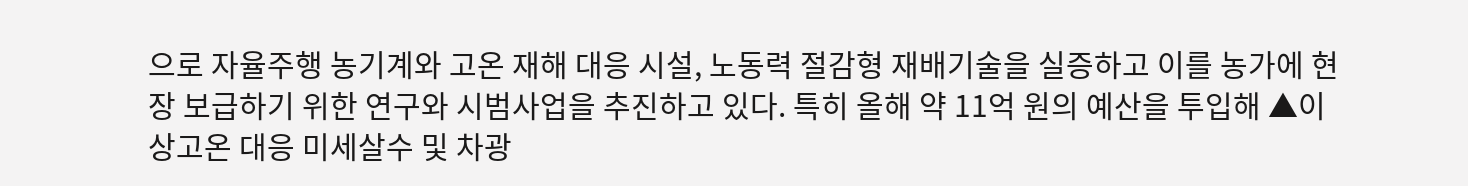으로 자율주행 농기계와 고온 재해 대응 시설, 노동력 절감형 재배기술을 실증하고 이를 농가에 현장 보급하기 위한 연구와 시범사업을 추진하고 있다. 특히 올해 약 11억 원의 예산을 투입해 ▲이상고온 대응 미세살수 및 차광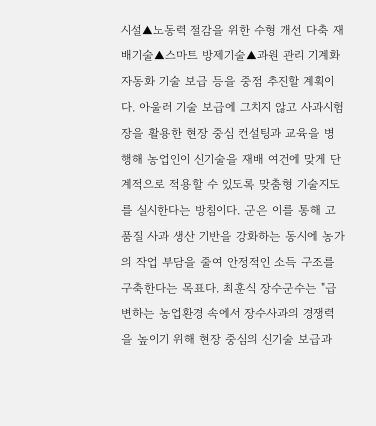시설▲노동력 절감을 위한 수형 개선 다축 재배기술▲스마트 방제기술▲과원 관리 기계화 자동화 기술 보급 등을 중점 추진할 계획이다. 아울러 기술 보급에 그치지 않고 사과시험장을 활용한 현장 중심 컨설팅과 교육을 병행해 농업인이 신기술을 재배 여건에 맞게 단계적으로 적용할 수 있도록 맞춤형 기술지도를 실시한다는 방침이다. 군은 이를 통해 고품질 사과 생산 기반을 강화하는 동시에 농가의 작업 부담을 줄여 안정적인 소득 구조를 구축한다는 목표다. 최훈식 장수군수는 "급변하는 농업환경 속에서 장수사과의 경쟁력을 높이기 위해 현장 중심의 신기술 보급과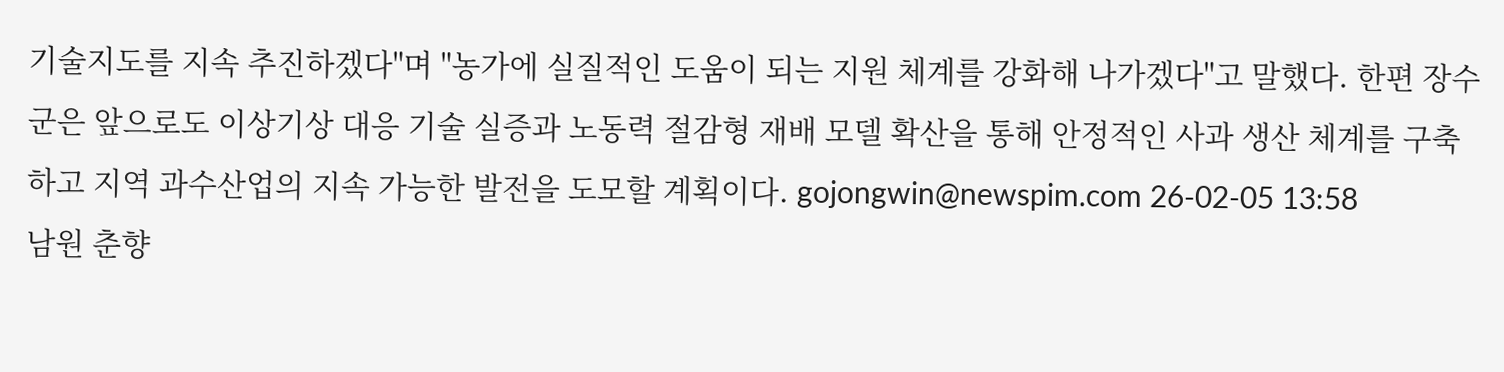기술지도를 지속 추진하겠다"며 "농가에 실질적인 도움이 되는 지원 체계를 강화해 나가겠다"고 말했다. 한편 장수군은 앞으로도 이상기상 대응 기술 실증과 노동력 절감형 재배 모델 확산을 통해 안정적인 사과 생산 체계를 구축하고 지역 과수산업의 지속 가능한 발전을 도모할 계획이다. gojongwin@newspim.com 26-02-05 13:58
남원 춘향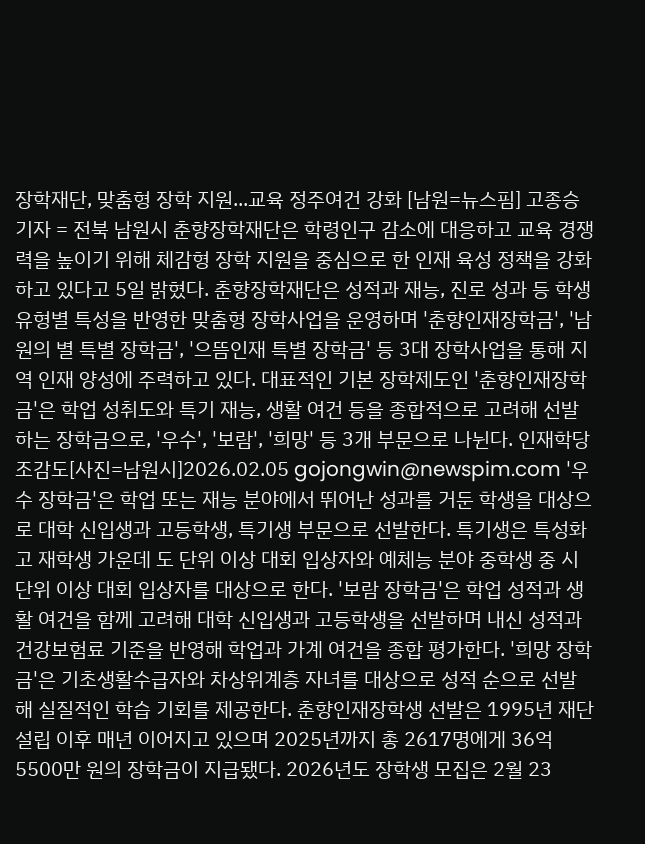장학재단, 맞춤형 장학 지원...교육 정주여건 강화 [남원=뉴스핌] 고종승 기자 = 전북 남원시 춘향장학재단은 학령인구 감소에 대응하고 교육 경쟁력을 높이기 위해 체감형 장학 지원을 중심으로 한 인재 육성 정책을 강화하고 있다고 5일 밝혔다. 춘향장학재단은 성적과 재능, 진로 성과 등 학생 유형별 특성을 반영한 맞춤형 장학사업을 운영하며 '춘향인재장학금', '남원의 별 특별 장학금', '으뜸인재 특별 장학금' 등 3대 장학사업을 통해 지역 인재 양성에 주력하고 있다. 대표적인 기본 장학제도인 '춘향인재장학금'은 학업 성취도와 특기 재능, 생활 여건 등을 종합적으로 고려해 선발하는 장학금으로, '우수', '보람', '희망' 등 3개 부문으로 나뉜다. 인재학당 조감도[사진=남원시]2026.02.05 gojongwin@newspim.com '우수 장학금'은 학업 또는 재능 분야에서 뛰어난 성과를 거둔 학생을 대상으로 대학 신입생과 고등학생, 특기생 부문으로 선발한다. 특기생은 특성화고 재학생 가운데 도 단위 이상 대회 입상자와 예체능 분야 중학생 중 시 단위 이상 대회 입상자를 대상으로 한다. '보람 장학금'은 학업 성적과 생활 여건을 함께 고려해 대학 신입생과 고등학생을 선발하며 내신 성적과 건강보험료 기준을 반영해 학업과 가계 여건을 종합 평가한다. '희망 장학금'은 기초생활수급자와 차상위계층 자녀를 대상으로 성적 순으로 선발해 실질적인 학습 기회를 제공한다. 춘향인재장학생 선발은 1995년 재단 설립 이후 매년 이어지고 있으며 2025년까지 총 2617명에게 36억5500만 원의 장학금이 지급됐다. 2026년도 장학생 모집은 2월 23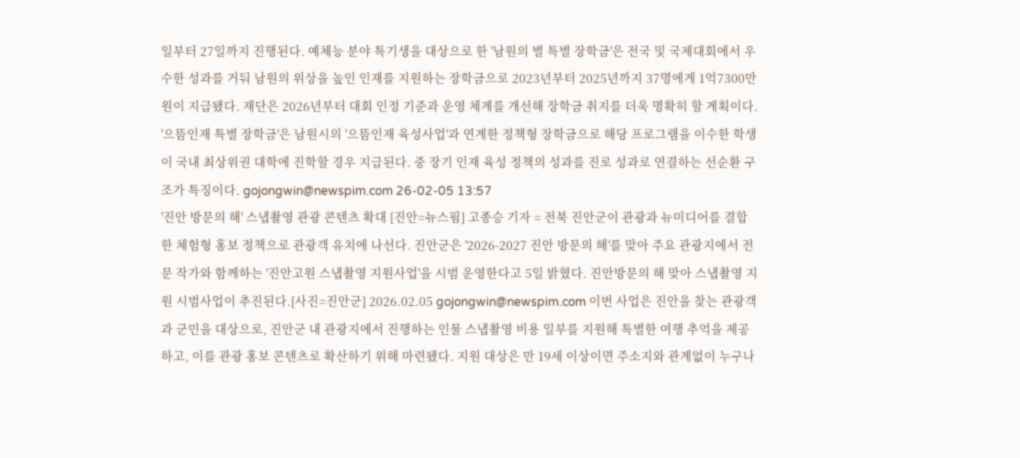일부터 27일까지 진행된다. 예체능 분야 특기생을 대상으로 한 '남원의 별 특별 장학금'은 전국 및 국제대회에서 우수한 성과를 거둬 남원의 위상을 높인 인재를 지원하는 장학금으로 2023년부터 2025년까지 37명에게 1억7300만 원이 지급됐다. 재단은 2026년부터 대회 인정 기준과 운영 체계를 개선해 장학금 취지를 더욱 명확히 할 계획이다. '으뜸인재 특별 장학금'은 남원시의 '으뜸인재 육성사업'과 연계한 정책형 장학금으로 해당 프로그램을 이수한 학생이 국내 최상위권 대학에 진학할 경우 지급된다. 중 장기 인재 육성 정책의 성과를 진로 성과로 연결하는 선순환 구조가 특징이다. gojongwin@newspim.com 26-02-05 13:57
'진안 방문의 해' 스냅촬영 관광 콘텐츠 확대 [진안=뉴스핌] 고종승 기자 = 전북 진안군이 관광과 뉴미디어를 결합한 체험형 홍보 정책으로 관광객 유치에 나선다. 진안군은 '2026-2027 진안 방문의 해'를 맞아 주요 관광지에서 전문 작가와 함께하는 '진안고원 스냅촬영 지원사업'을 시범 운영한다고 5일 밝혔다. 진안방문의 해 맞아 스냅촬영 지원 시범사업이 추진된다.[사진=진안군] 2026.02.05 gojongwin@newspim.com 이번 사업은 진안을 찾는 관광객과 군민을 대상으로, 진안군 내 관광지에서 진행하는 인물 스냅촬영 비용 일부를 지원해 특별한 여행 추억을 제공하고, 이를 관광 홍보 콘텐츠로 확산하기 위해 마련됐다. 지원 대상은 만 19세 이상이면 주소지와 관계없이 누구나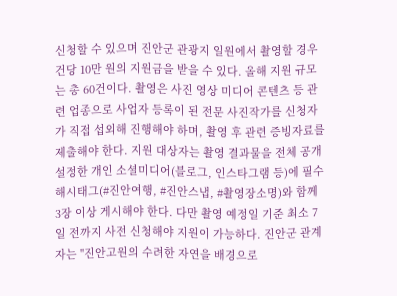신청할 수 있으며 진안군 관광지 일원에서 촬영할 경우 건당 10만 원의 지원금을 받을 수 있다. 올해 지원 규모는 총 60건이다. 촬영은 사진 영상 미디어 콘텐츠 등 관련 업종으로 사업자 등록이 된 전문 사진작가를 신청자가 직접 섭외해 진행해야 하며, 촬영 후 관련 증빙자료를 제출해야 한다. 지원 대상자는 촬영 결과물을 전체 공개 설정한 개인 소셜미디어(블로그, 인스타그램 등)에 필수 해시태그(#진안여행, #진안스냅, #촬영장소명)와 함께 3장 이상 게시해야 한다. 다만 촬영 예정일 기준 최소 7일 전까지 사전 신청해야 지원이 가능하다. 진안군 관계자는 "진안고원의 수려한 자연을 배경으로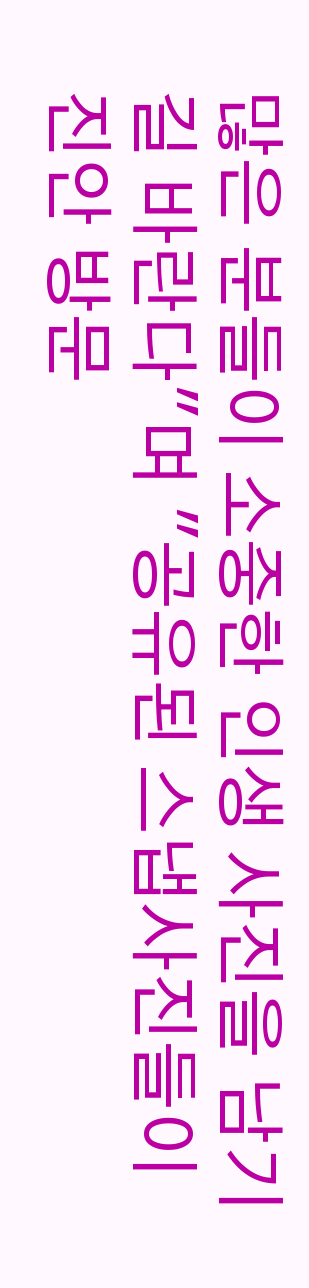많은 분들이 소중한 인생 사진을 남기길 바란다"며 "공유된 스냅사진들이 진안 방문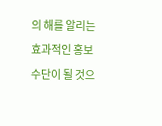의 해를 알리는 효과적인 홍보 수단이 될 것으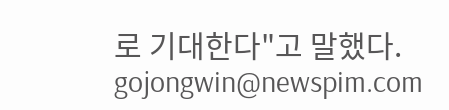로 기대한다"고 말했다. gojongwin@newspim.com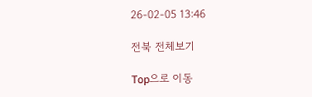26-02-05 13:46

전북 전체보기

Top으로 이동